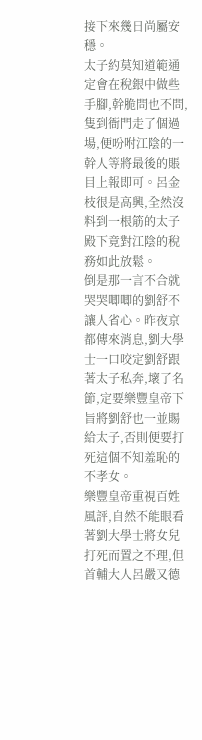接下來幾日尚屬安穩。
太子約莫知道範通定會在稅銀中做些手腳,幹脆問也不問,隻到衙門走了個過場,便吩咐江陰的一幹人等將最後的賬目上報即可。呂金枝很是高興,全然沒料到一根筋的太子殿下竟對江陰的稅務如此放鬆。
倒是那一言不合就哭哭唧唧的劉舒不讓人省心。昨夜京都傳來消息,劉大學士一口咬定劉舒跟著太子私奔,壞了名節,定要樂豐皇帝下旨將劉舒也一並賜給太子,否則便要打死這個不知羞恥的不孝女。
樂豐皇帝重視百姓風評,自然不能眼看著劉大學士將女兒打死而置之不理,但首輔大人呂嚴又德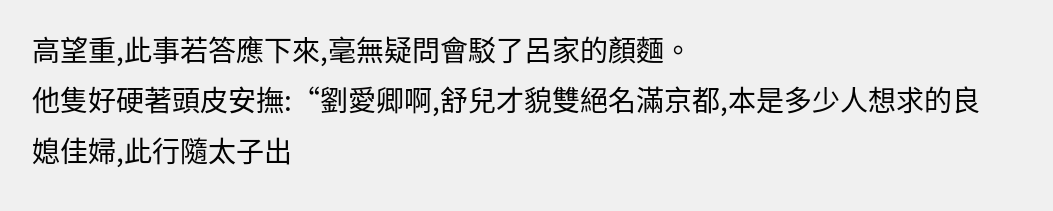高望重,此事若答應下來,毫無疑問會駁了呂家的顏麵。
他隻好硬著頭皮安撫:“劉愛卿啊,舒兒才貌雙絕名滿京都,本是多少人想求的良媳佳婦,此行隨太子出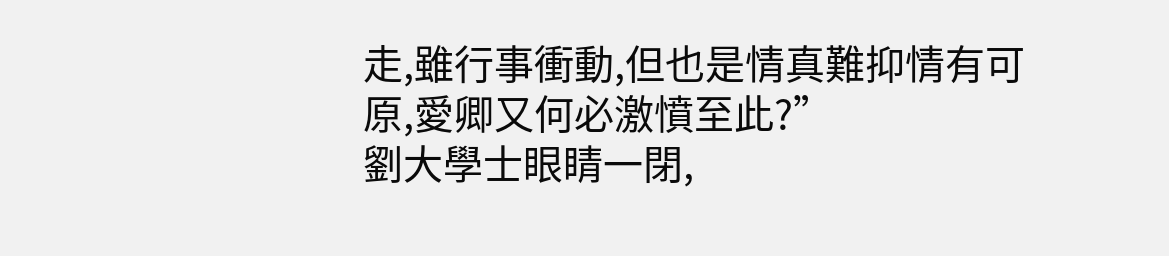走,雖行事衝動,但也是情真難抑情有可原,愛卿又何必激憤至此?”
劉大學士眼睛一閉,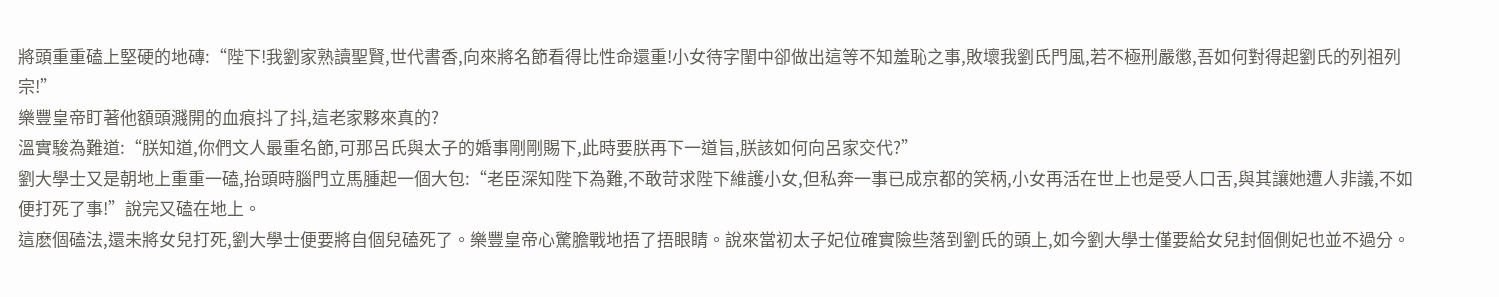將頭重重磕上堅硬的地磚:“陛下!我劉家熟讀聖賢,世代書香,向來將名節看得比性命還重!小女待字閨中卻做出這等不知羞恥之事,敗壞我劉氏門風,若不極刑嚴懲,吾如何對得起劉氏的列祖列宗!”
樂豐皇帝盯著他額頭濺開的血痕抖了抖,這老家夥來真的?
溫實駿為難道:“朕知道,你們文人最重名節,可那呂氏與太子的婚事剛剛賜下,此時要朕再下一道旨,朕該如何向呂家交代?”
劉大學士又是朝地上重重一磕,抬頭時腦門立馬腫起一個大包:“老臣深知陛下為難,不敢苛求陛下維護小女,但私奔一事已成京都的笑柄,小女再活在世上也是受人口舌,與其讓她遭人非議,不如便打死了事!”說完又磕在地上。
這麽個磕法,還未將女兒打死,劉大學士便要將自個兒磕死了。樂豐皇帝心驚膽戰地捂了捂眼睛。說來當初太子妃位確實險些落到劉氏的頭上,如今劉大學士僅要給女兒封個側妃也並不過分。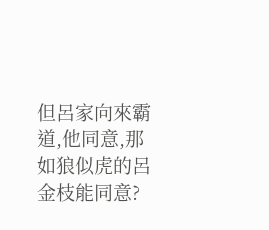但呂家向來霸道,他同意,那如狼似虎的呂金枝能同意?